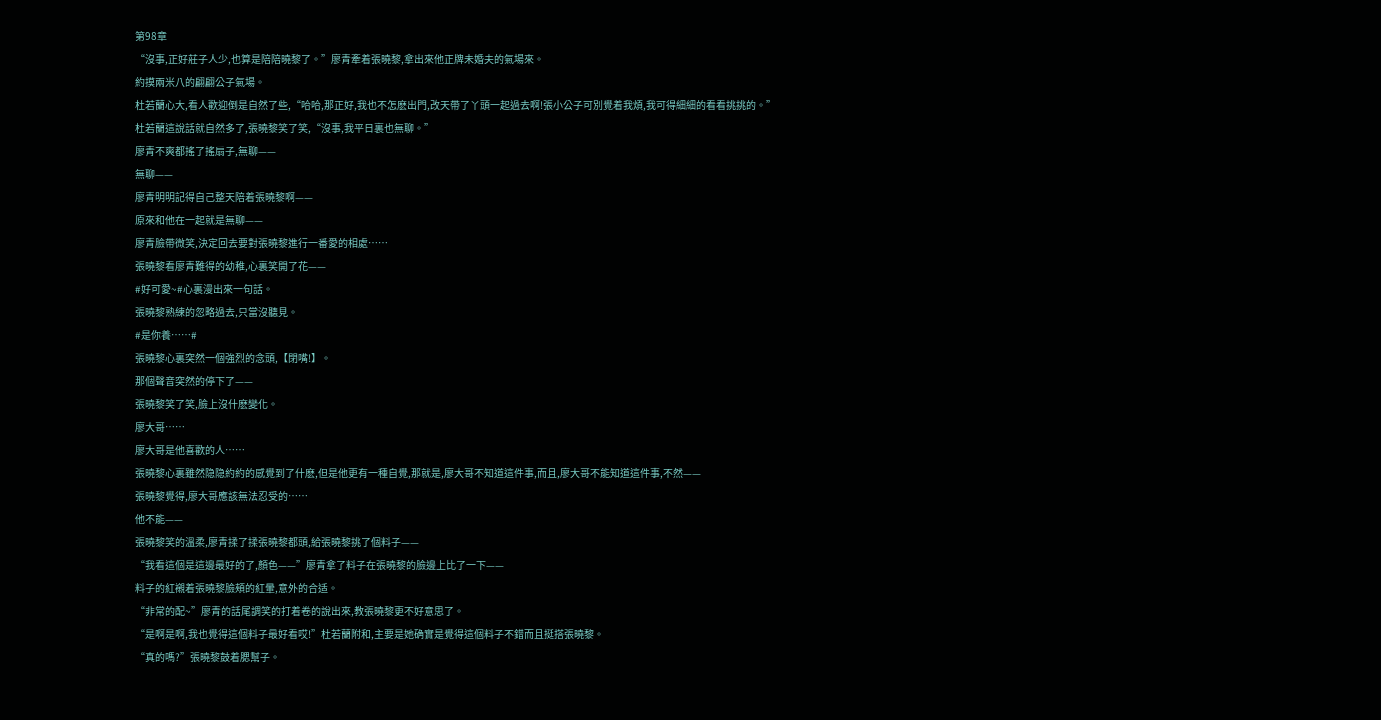第98章
“沒事,正好莊子人少,也算是陪陪曉黎了。”廖青牽着張曉黎,拿出來他正牌未婚夫的氣場來。
約摸兩米八的翩翩公子氣場。
杜若蘭心大,看人歡迎倒是自然了些,“哈哈,那正好,我也不怎麽出門,改天帶了丫頭一起過去啊!張小公子可別覺着我煩,我可得細細的看看挑挑的。”
杜若蘭這說話就自然多了,張曉黎笑了笑,“沒事,我平日裏也無聊。”
廖青不爽都搖了搖扇子,無聊——
無聊——
廖青明明記得自己整天陪着張曉黎啊——
原來和他在一起就是無聊——
廖青臉帶微笑,決定回去要對張曉黎進行一番愛的相處……
張曉黎看廖青難得的幼稚,心裏笑開了花——
#好可愛~#心裏漫出來一句話。
張曉黎熟練的忽略過去,只當沒聽見。
#是你養……#
張曉黎心裏突然一個強烈的念頭,【閉嘴!】。
那個聲音突然的停下了——
張曉黎笑了笑,臉上沒什麽變化。
廖大哥……
廖大哥是他喜歡的人……
張曉黎心裏雖然隐隐約約的感覺到了什麽,但是他更有一種自覺,那就是,廖大哥不知道這件事,而且,廖大哥不能知道這件事,不然——
張曉黎覺得,廖大哥應該無法忍受的……
他不能——
張曉黎笑的溫柔,廖青揉了揉張曉黎都頭,給張曉黎挑了個料子——
“我看這個是這邊最好的了,顏色——”廖青拿了料子在張曉黎的臉邊上比了一下——
料子的紅襯着張曉黎臉頰的紅暈,意外的合适。
“非常的配~”廖青的話尾調笑的打着卷的說出來,教張曉黎更不好意思了。
“是啊是啊,我也覺得這個料子最好看哎!”杜若蘭附和,主要是她确實是覺得這個料子不錯而且挺搭張曉黎。
“真的嗎?”張曉黎鼓着腮幫子。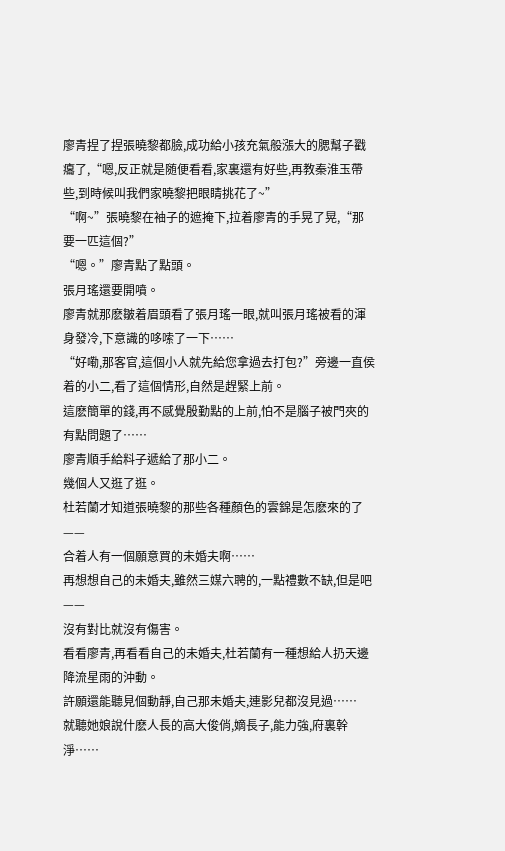廖青捏了捏張曉黎都臉,成功給小孩充氣般漲大的腮幫子戳癟了,“嗯,反正就是随便看看,家裏還有好些,再教秦淮玉帶些,到時候叫我們家曉黎把眼睛挑花了~”
“啊~”張曉黎在袖子的遮掩下,拉着廖青的手晃了晃,“那要一匹這個?”
“嗯。”廖青點了點頭。
張月瑤還要開噴。
廖青就那麽皺着眉頭看了張月瑤一眼,就叫張月瑤被看的渾身發冷,下意識的哆嗦了一下……
“好嘞,那客官,這個小人就先給您拿過去打包?”旁邊一直侯着的小二,看了這個情形,自然是趕緊上前。
這麽簡單的錢,再不感覺殷勤點的上前,怕不是腦子被門夾的有點問題了……
廖青順手給料子遞給了那小二。
幾個人又逛了逛。
杜若蘭才知道張曉黎的那些各種顏色的雲錦是怎麽來的了——
合着人有一個願意買的未婚夫啊……
再想想自己的未婚夫,雖然三媒六聘的,一點禮數不缺,但是吧——
沒有對比就沒有傷害。
看看廖青,再看看自己的未婚夫,杜若蘭有一種想給人扔天邊降流星雨的沖動。
許願還能聽見個動靜,自己那未婚夫,連影兒都沒見過……
就聽她娘說什麽人長的高大俊俏,嫡長子,能力強,府裏幹淨……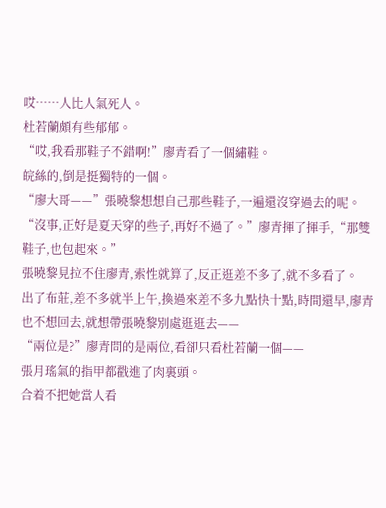哎……人比人氣死人。
杜若蘭頗有些郁郁。
“哎,我看那鞋子不錯啊!”廖青看了一個繡鞋。
皖絲的,倒是挺獨特的一個。
“廖大哥——”張曉黎想想自己那些鞋子,一遍還沒穿過去的呢。
“沒事,正好是夏天穿的些子,再好不過了。”廖青揮了揮手,“那雙鞋子,也包起來。”
張曉黎見拉不住廖青,索性就算了,反正逛差不多了,就不多看了。
出了布莊,差不多就半上午,換過來差不多九點快十點,時間還早,廖青也不想回去,就想帶張曉黎別處逛逛去——
“兩位是?”廖青問的是兩位,看卻只看杜若蘭一個——
張月瑤氣的指甲都戳進了肉裏頭。
合着不把她當人看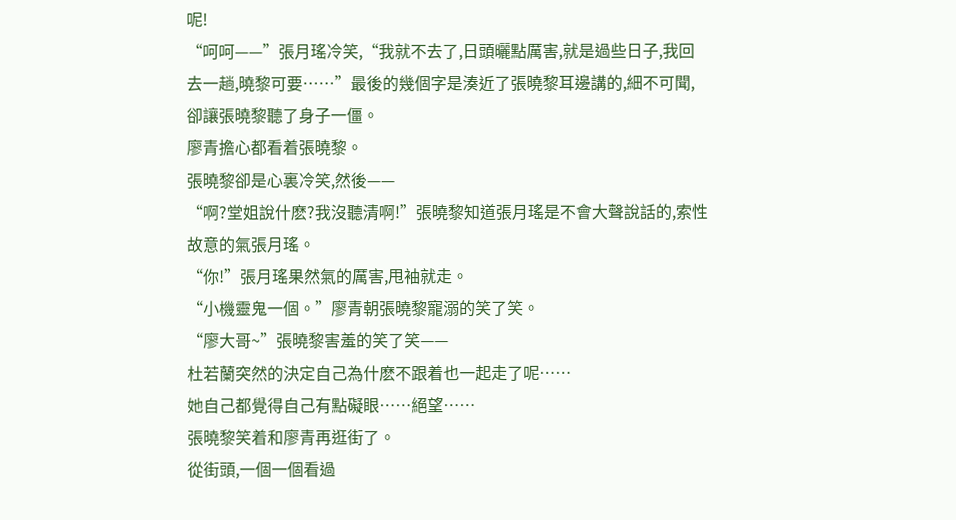呢!
“呵呵——”張月瑤冷笑,“我就不去了,日頭曬點厲害,就是過些日子,我回去一趟,曉黎可要……”最後的幾個字是湊近了張曉黎耳邊講的,細不可聞,卻讓張曉黎聽了身子一僵。
廖青擔心都看着張曉黎。
張曉黎卻是心裏冷笑,然後——
“啊?堂姐說什麽?我沒聽清啊!”張曉黎知道張月瑤是不會大聲說話的,索性故意的氣張月瑤。
“你!”張月瑤果然氣的厲害,甩袖就走。
“小機靈鬼一個。”廖青朝張曉黎寵溺的笑了笑。
“廖大哥~”張曉黎害羞的笑了笑——
杜若蘭突然的決定自己為什麽不跟着也一起走了呢……
她自己都覺得自己有點礙眼……絕望……
張曉黎笑着和廖青再逛街了。
從街頭,一個一個看過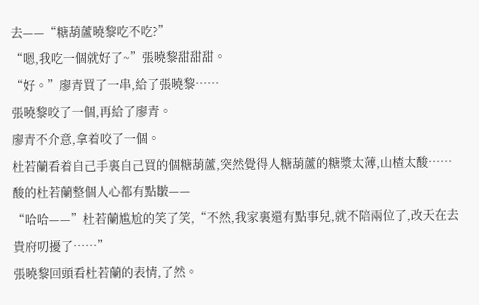去——“糖葫蘆曉黎吃不吃?”
“嗯,我吃一個就好了~”張曉黎甜甜甜。
“好。”廖青買了一串,給了張曉黎……
張曉黎咬了一個,再給了廖青。
廖青不介意,拿着咬了一個。
杜若蘭看着自己手裏自己買的個糖葫蘆,突然覺得人糖葫蘆的糖漿太薄,山楂太酸……
酸的杜若蘭整個人心都有點皺——
“哈哈——”杜若蘭尴尬的笑了笑,“不然,我家裏還有點事兒,就不陪兩位了,改天在去貴府叨擾了……”
張曉黎回頭看杜若蘭的表情,了然。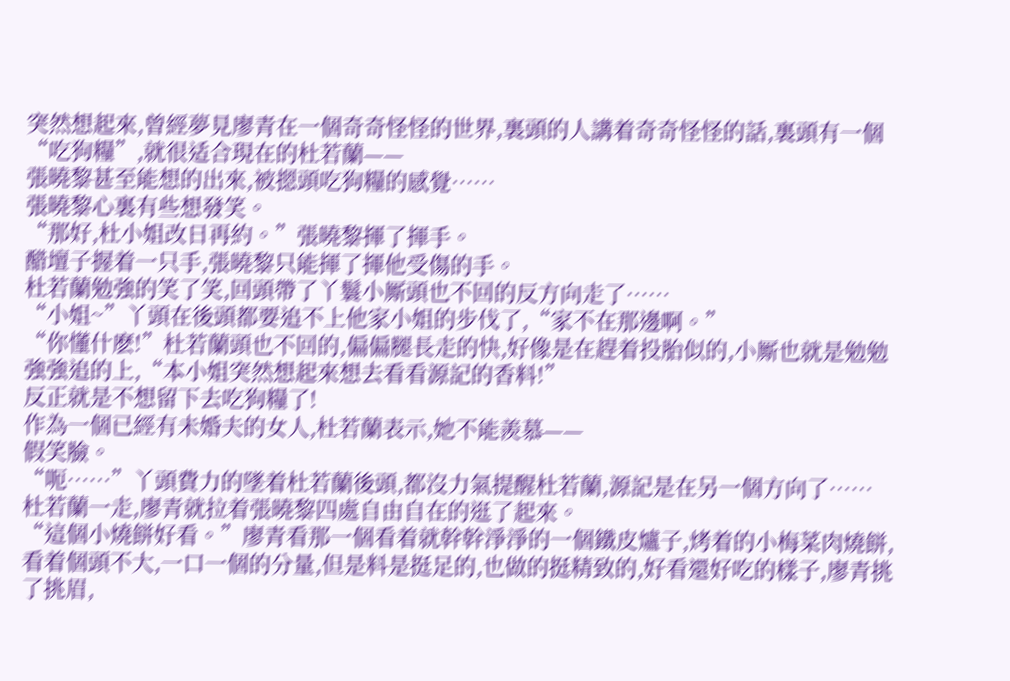突然想起來,曾經夢見廖青在一個奇奇怪怪的世界,裏頭的人講着奇奇怪怪的話,裏頭有一個“吃狗糧”,就很适合現在的杜若蘭——
張曉黎甚至能想的出來,被摁頭吃狗糧的感覺……
張曉黎心裏有些想發笑。
“那好,杜小姐改日再約。”張曉黎揮了揮手。
醋壇子握着一只手,張曉黎只能揮了揮他受傷的手。
杜若蘭勉強的笑了笑,回頭帶了丫鬟小厮頭也不回的反方向走了……
“小姐~”丫頭在後頭都要追不上他家小姐的步伐了,“家不在那邊啊。”
“你懂什麽!”杜若蘭頭也不回的,偏偏腿長走的快,好像是在趕着投胎似的,小厮也就是勉勉強強追的上,“本小姐突然想起來想去看看源記的香料!”
反正就是不想留下去吃狗糧了!
作為一個已經有未婚夫的女人,杜若蘭表示,她不能羨慕——
假笑臉。
“呃……”丫頭費力的墜着杜若蘭後頭,都沒力氣提醒杜若蘭,源記是在另一個方向了……
杜若蘭一走,廖青就拉着張曉黎四處自由自在的逛了起來。
“這個小燒餅好看。”廖青看那一個看着就幹幹淨淨的一個鐵皮爐子,烤着的小梅菜肉燒餅,看着個頭不大,一口一個的分量,但是料是挺足的,也做的挺精致的,好看還好吃的樣子,廖青挑了挑眉,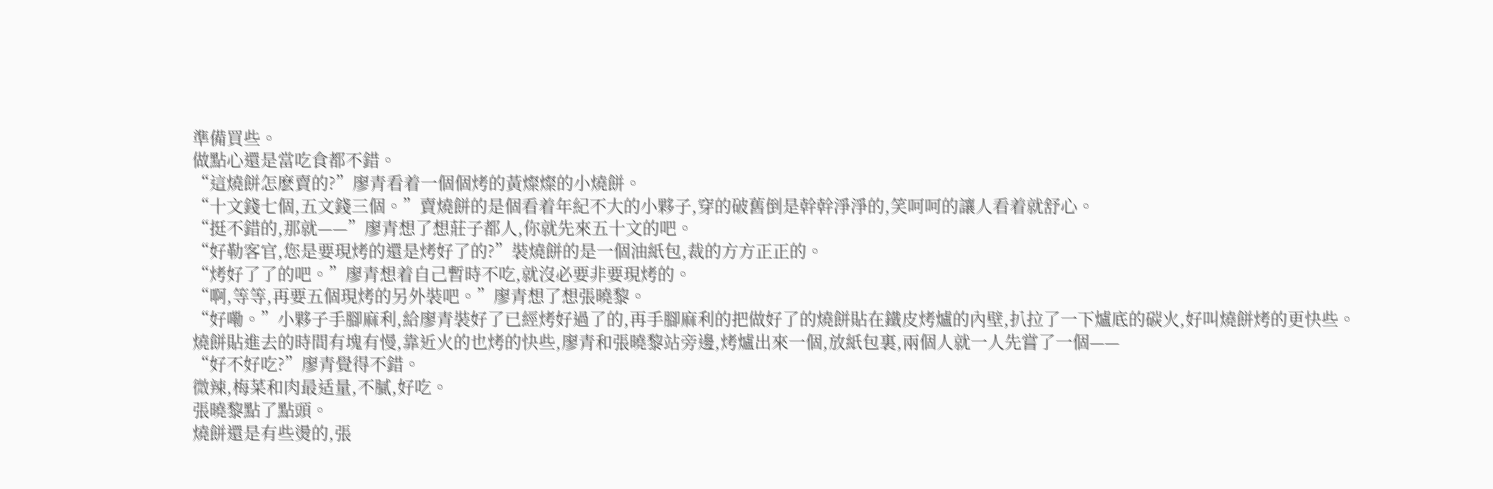準備買些。
做點心還是當吃食都不錯。
“這燒餅怎麽賣的?”廖青看着一個個烤的黃燦燦的小燒餅。
“十文錢七個,五文錢三個。”賣燒餅的是個看着年紀不大的小夥子,穿的破舊倒是幹幹淨淨的,笑呵呵的讓人看着就舒心。
“挺不錯的,那就——”廖青想了想莊子都人,你就先來五十文的吧。
“好勒客官,您是要現烤的還是烤好了的?”裝燒餅的是一個油紙包,裁的方方正正的。
“烤好了了的吧。”廖青想着自己暫時不吃,就沒必要非要現烤的。
“啊,等等,再要五個現烤的另外裝吧。”廖青想了想張曉黎。
“好嘞。”小夥子手腳麻利,給廖青裝好了已經烤好過了的,再手腳麻利的把做好了的燒餅貼在鐵皮烤爐的內壁,扒拉了一下爐底的碳火,好叫燒餅烤的更快些。
燒餅貼進去的時間有塊有慢,靠近火的也烤的快些,廖青和張曉黎站旁邊,烤爐出來一個,放紙包裏,兩個人就一人先嘗了一個——
“好不好吃?”廖青覺得不錯。
微辣,梅菜和肉最适量,不膩,好吃。
張曉黎點了點頭。
燒餅還是有些燙的,張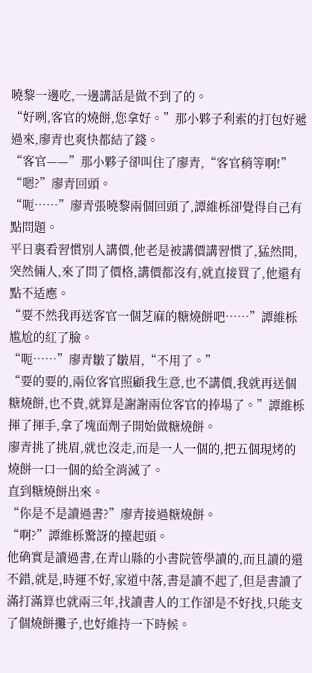曉黎一邊吃,一邊講話是做不到了的。
“好咧,客官的燒餅,您拿好。”那小夥子利索的打包好遞過來,廖青也爽快都結了錢。
“客官——”那小夥子卻叫住了廖青,“客官稍等啊!”
“嗯?”廖青回頭。
“呃……”廖青張曉黎兩個回頭了,譚維栎卻覺得自己有點問題。
平日裏看習慣別人講價,他老是被講價講習慣了,猛然間,突然倆人,來了問了價格,講價都沒有,就直接買了,他還有點不适應。
“要不然我再送客官一個芝麻的糖燒餅吧……”譚維栎尴尬的紅了臉。
“呃……”廖青皺了皺眉,“不用了。”
“要的要的,兩位客官照顧我生意,也不講價,我就再送個糖燒餅,也不貴,就算是謝謝兩位客官的捧場了。”譚維栎揮了揮手,拿了塊面劑子開始做糖燒餅。
廖青挑了挑眉,就也沒走,而是一人一個的,把五個現烤的燒餅一口一個的給全消滅了。
直到糖燒餅出來。
“你是不是讀過書?”廖青接過糖燒餅。
“啊?”譚維栎驚訝的擡起頭。
他确實是讀過書,在青山縣的小書院管學讀的,而且讀的還不錯,就是,時運不好,家道中落,書是讀不起了,但是書讀了滿打滿算也就兩三年,找讀書人的工作卻是不好找,只能支了個燒餅攤子,也好維持一下時候。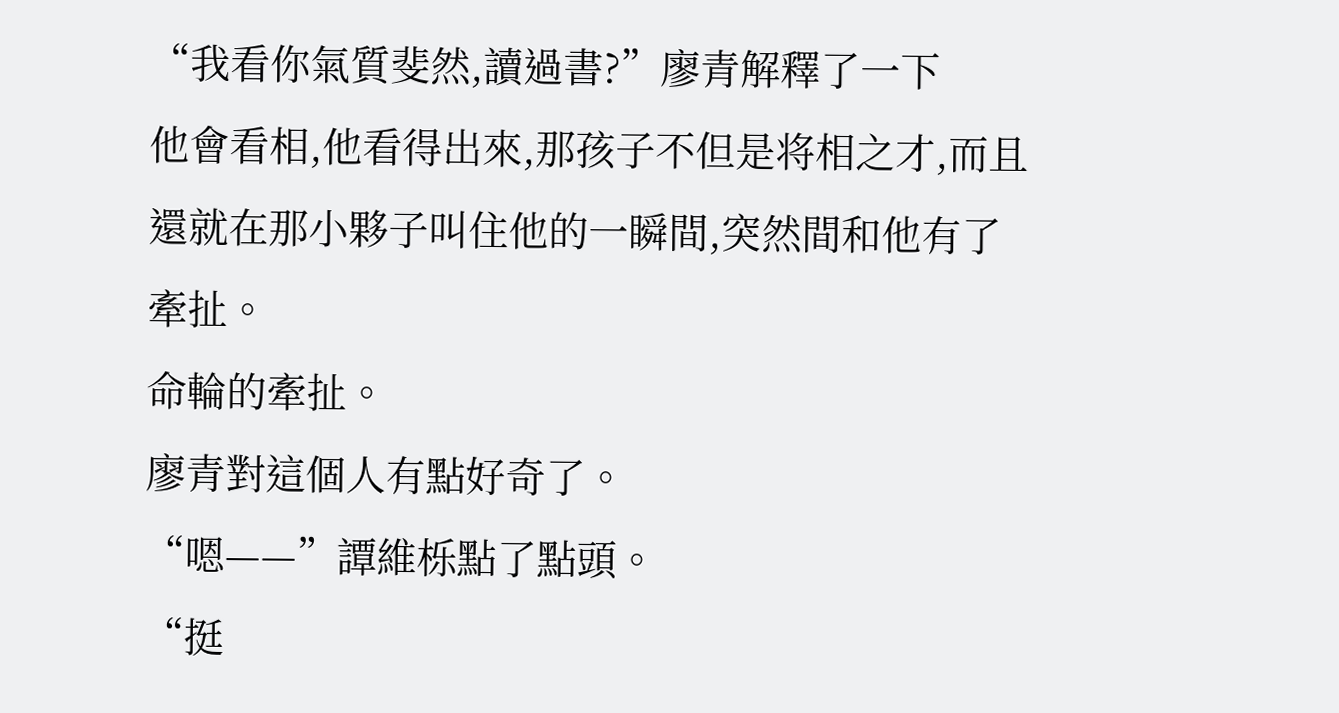“我看你氣質斐然,讀過書?”廖青解釋了一下
他會看相,他看得出來,那孩子不但是将相之才,而且還就在那小夥子叫住他的一瞬間,突然間和他有了牽扯。
命輪的牽扯。
廖青對這個人有點好奇了。
“嗯——”譚維栎點了點頭。
“挺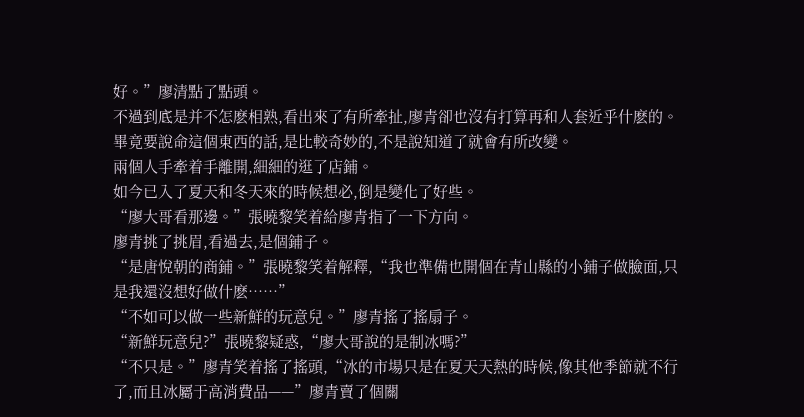好。”廖清點了點頭。
不過到底是并不怎麽相熟,看出來了有所牽扯,廖青卻也沒有打算再和人套近乎什麽的。
畢竟要說命這個東西的話,是比較奇妙的,不是說知道了就會有所改變。
兩個人手牽着手離開,細細的逛了店鋪。
如今已入了夏天和冬天來的時候想必,倒是變化了好些。
“廖大哥看那邊。”張曉黎笑着給廖青指了一下方向。
廖青挑了挑眉,看過去,是個鋪子。
“是唐悅朝的商鋪。”張曉黎笑着解釋,“我也準備也開個在青山縣的小鋪子做臉面,只是我還沒想好做什麽……”
“不如可以做一些新鮮的玩意兒。”廖青搖了搖扇子。
“新鮮玩意兒?”張曉黎疑惑,“廖大哥說的是制冰嗎?”
“不只是。”廖青笑着搖了搖頭,“冰的市場只是在夏天天熱的時候,像其他季節就不行了,而且冰屬于高消費品——”廖青賣了個關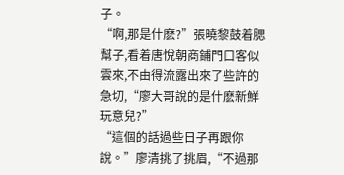子。
“啊,那是什麽?”張曉黎鼓着腮幫子,看着唐悅朝商鋪門口客似雲來,不由得流露出來了些許的急切,“廖大哥說的是什麽新鮮玩意兒?”
“這個的話過些日子再跟你說。”廖清挑了挑眉,“不過那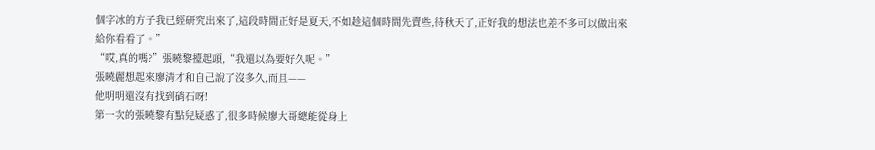個字冰的方子我已經研究出來了,這段時間正好是夏天,不如趁這個時間先賣些,待秋天了,正好我的想法也差不多可以做出來給你看看了。”
“哎,真的嗎?”張曉黎擡起頭,“我還以為要好久呢。”
張曉麗想起來廖清才和自己說了沒多久,而且——
他明明還沒有找到硝石呀!
第一次的張曉黎有點兒疑惑了,很多時候廖大哥總能從身上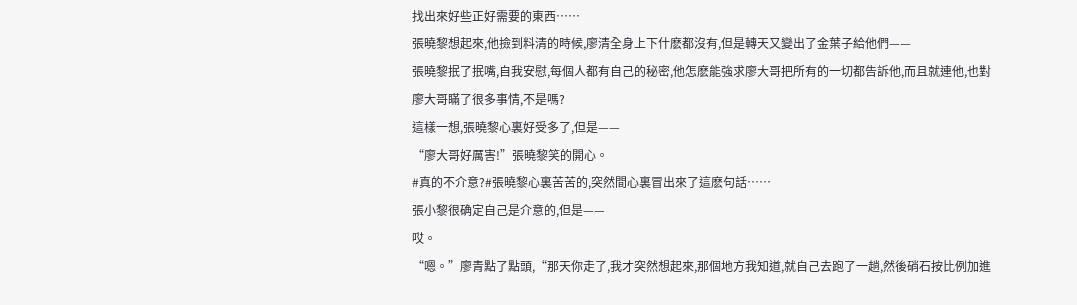找出來好些正好需要的東西……
張曉黎想起來,他撿到料清的時候,廖清全身上下什麽都沒有,但是轉天又變出了金葉子給他們——
張曉黎抿了抿嘴,自我安慰,每個人都有自己的秘密,他怎麽能強求廖大哥把所有的一切都告訴他,而且就連他,也對廖大哥瞞了很多事情,不是嗎?
這樣一想,張曉黎心裏好受多了,但是——
“廖大哥好厲害!”張曉黎笑的開心。
#真的不介意?#張曉黎心裏苦苦的,突然間心裏冒出來了這麽句話……
張小黎很确定自己是介意的,但是——
哎。
“嗯。”廖青點了點頭,“那天你走了,我才突然想起來,那個地方我知道,就自己去跑了一趟,然後硝石按比例加進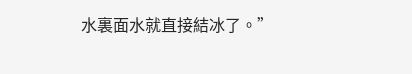水裏面水就直接結冰了。”